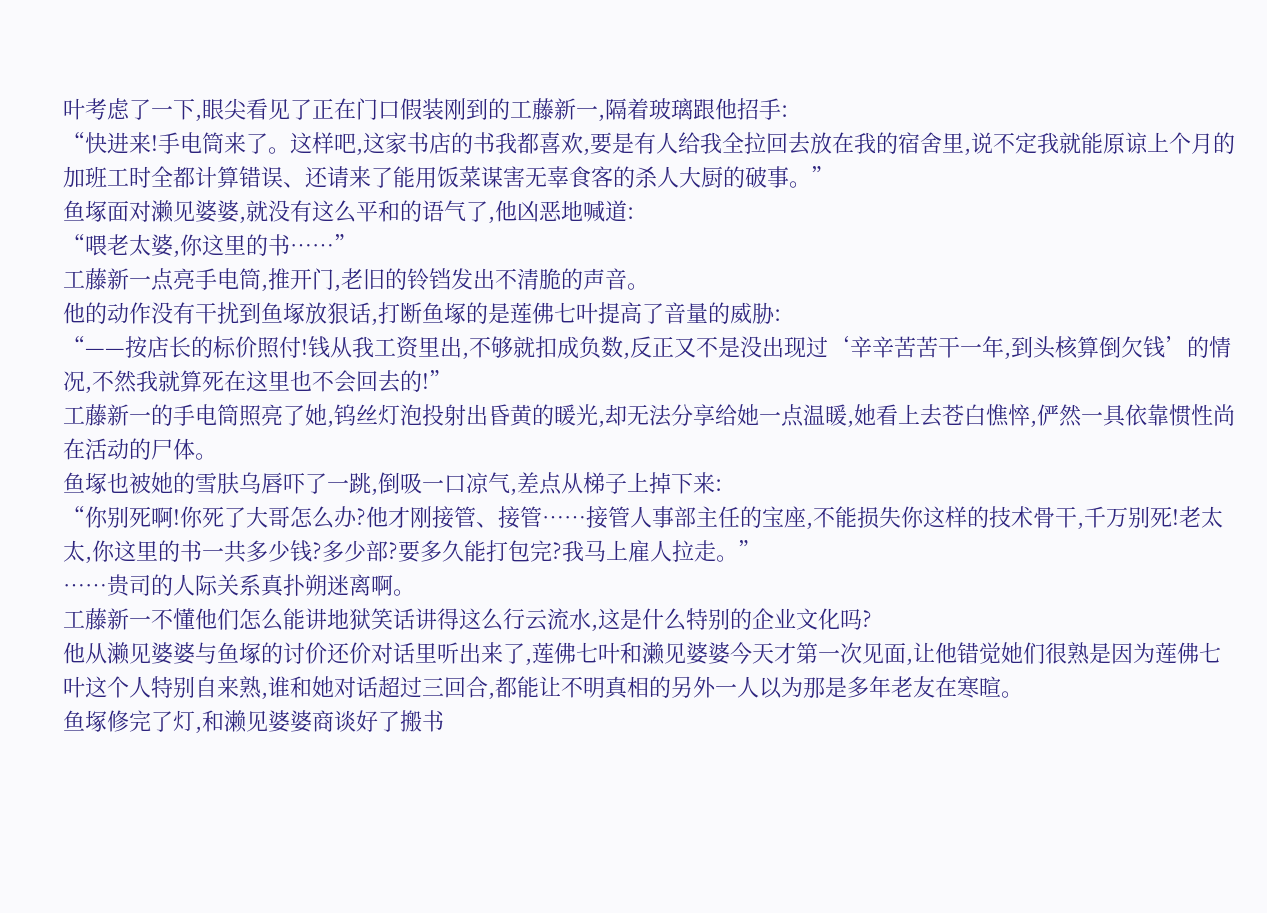叶考虑了一下,眼尖看见了正在门口假装刚到的工藤新一,隔着玻璃跟他招手:
“快进来!手电筒来了。这样吧,这家书店的书我都喜欢,要是有人给我全拉回去放在我的宿舍里,说不定我就能原谅上个月的加班工时全都计算错误、还请来了能用饭菜谋害无辜食客的杀人大厨的破事。”
鱼塚面对濑见婆婆,就没有这么平和的语气了,他凶恶地喊道:
“喂老太婆,你这里的书……”
工藤新一点亮手电筒,推开门,老旧的铃铛发出不清脆的声音。
他的动作没有干扰到鱼塚放狠话,打断鱼塚的是莲佛七叶提高了音量的威胁:
“——按店长的标价照付!钱从我工资里出,不够就扣成负数,反正又不是没出现过‘辛辛苦苦干一年,到头核算倒欠钱’的情况,不然我就算死在这里也不会回去的!”
工藤新一的手电筒照亮了她,钨丝灯泡投射出昏黄的暖光,却无法分享给她一点温暖,她看上去苍白憔悴,俨然一具依靠惯性尚在活动的尸体。
鱼塚也被她的雪肤乌唇吓了一跳,倒吸一口凉气,差点从梯子上掉下来:
“你别死啊!你死了大哥怎么办?他才刚接管、接管……接管人事部主任的宝座,不能损失你这样的技术骨干,千万别死!老太太,你这里的书一共多少钱?多少部?要多久能打包完?我马上雇人拉走。”
……贵司的人际关系真扑朔迷离啊。
工藤新一不懂他们怎么能讲地狱笑话讲得这么行云流水,这是什么特别的企业文化吗?
他从濑见婆婆与鱼塚的讨价还价对话里听出来了,莲佛七叶和濑见婆婆今天才第一次见面,让他错觉她们很熟是因为莲佛七叶这个人特别自来熟,谁和她对话超过三回合,都能让不明真相的另外一人以为那是多年老友在寒暄。
鱼塚修完了灯,和濑见婆婆商谈好了搬书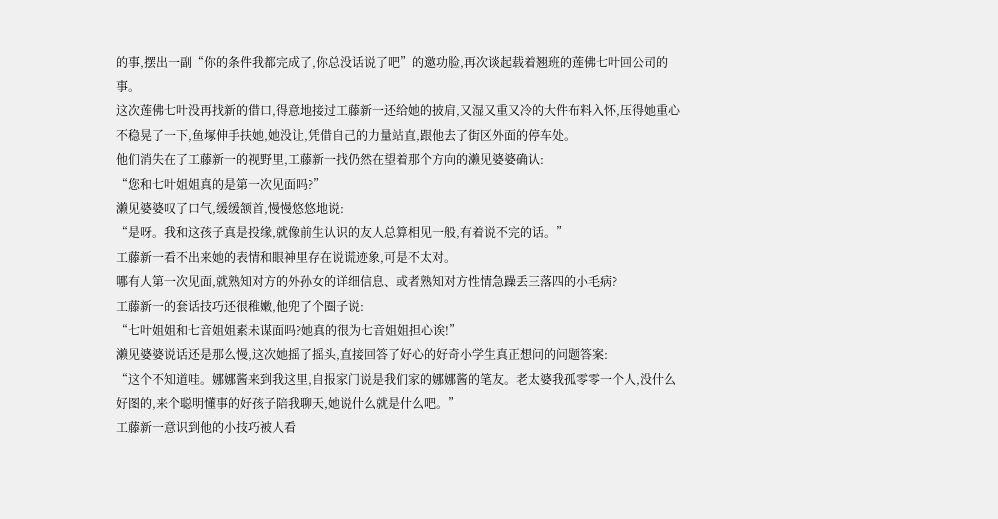的事,摆出一副“你的条件我都完成了,你总没话说了吧”的邀功脸,再次谈起载着翘班的莲佛七叶回公司的事。
这次莲佛七叶没再找新的借口,得意地接过工藤新一还给她的披肩,又湿又重又冷的大件布料入怀,压得她重心不稳晃了一下,鱼塚伸手扶她,她没让,凭借自己的力量站直,跟他去了街区外面的停车处。
他们消失在了工藤新一的视野里,工藤新一找仍然在望着那个方向的濑见婆婆确认:
“您和七叶姐姐真的是第一次见面吗?”
濑见婆婆叹了口气,缓缓颔首,慢慢悠悠地说:
“是呀。我和这孩子真是投缘,就像前生认识的友人总算相见一般,有着说不完的话。”
工藤新一看不出来她的表情和眼神里存在说谎迹象,可是不太对。
哪有人第一次见面,就熟知对方的外孙女的详细信息、或者熟知对方性情急躁丢三落四的小毛病?
工藤新一的套话技巧还很稚嫩,他兜了个圈子说:
“七叶姐姐和七音姐姐素未谋面吗?她真的很为七音姐姐担心诶!”
濑见婆婆说话还是那么慢,这次她摇了摇头,直接回答了好心的好奇小学生真正想问的问题答案:
“这个不知道哇。娜娜酱来到我这里,自报家门说是我们家的娜娜酱的笔友。老太婆我孤零零一个人,没什么好图的,来个聪明懂事的好孩子陪我聊天,她说什么就是什么吧。”
工藤新一意识到他的小技巧被人看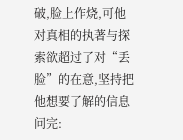破,脸上作烧,可他对真相的执著与探索欲超过了对“丢脸”的在意,坚持把他想要了解的信息问完: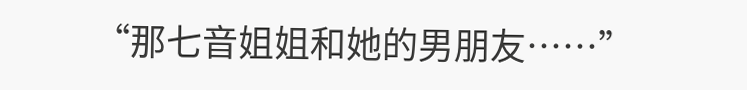“那七音姐姐和她的男朋友……”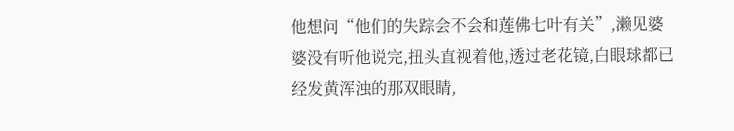他想问“他们的失踪会不会和莲佛七叶有关”,濑见婆婆没有听他说完,扭头直视着他,透过老花镜,白眼球都已经发黄浑浊的那双眼睛,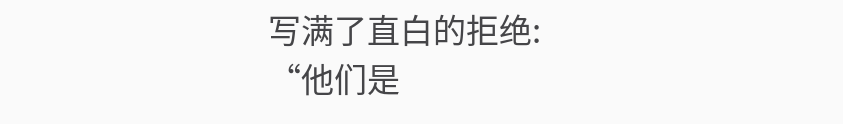写满了直白的拒绝:
“他们是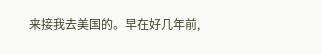来接我去美国的。早在好几年前,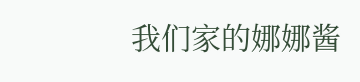我们家的娜娜酱